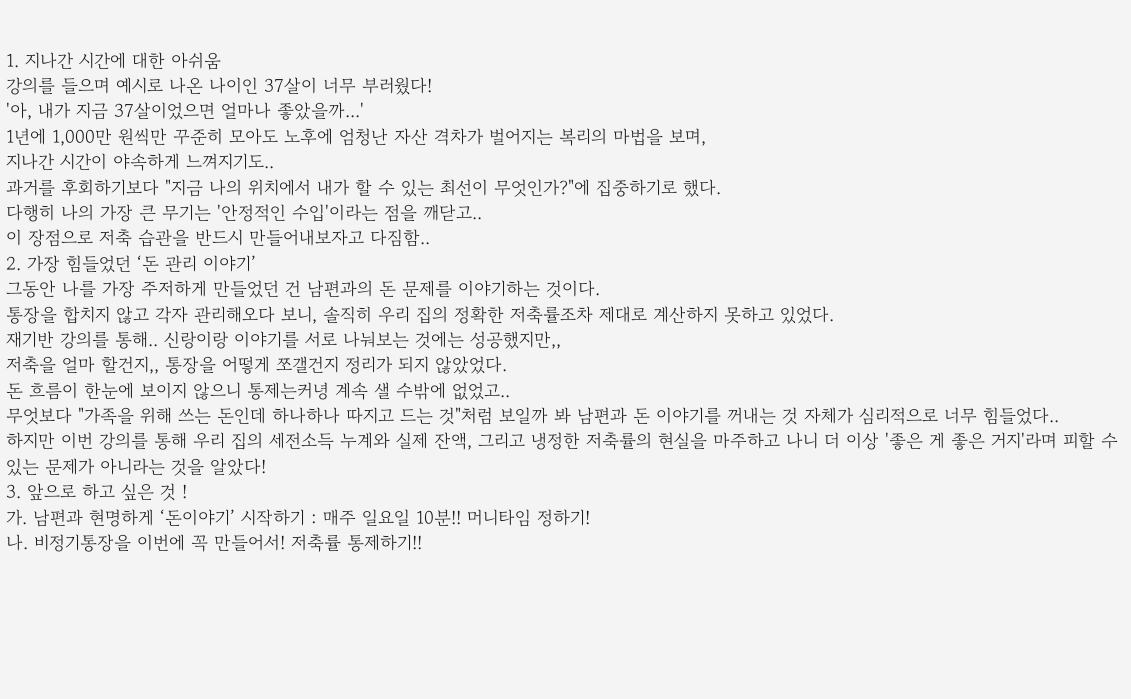1. 지나간 시간에 대한 아쉬움
강의를 들으며 예시로 나온 나이인 37살이 너무 부러웠다!
'아, 내가 지금 37살이었으면 얼마나 좋았을까...'
1년에 1,000만 원씩만 꾸준히 모아도 노후에 엄청난 자산 격차가 벌어지는 복리의 마법을 보며,
지나간 시간이 야속하게 느껴지기도..
과거를 후회하기보다 "지금 나의 위치에서 내가 할 수 있는 최선이 무엇인가?"에 집중하기로 했다.
다행히 나의 가장 큰 무기는 '안정적인 수입'이라는 점을 깨닫고..
이 장점으로 저축 습관을 반드시 만들어내보자고 다짐함..
2. 가장 힘들었던 ‘돈 관리 이야기’
그동안 나를 가장 주저하게 만들었던 건 남편과의 돈 문제를 이야기하는 것이다.
통장을 합치지 않고 각자 관리해오다 보니, 솔직히 우리 집의 정확한 저축률조차 제대로 계산하지 못하고 있었다.
재기반 강의를 통해.. 신랑이랑 이야기를 서로 나눠보는 것에는 성공했지만,,
저축을 얼마 할건지,, 통장을 어떻게 쪼갤건지 정리가 되지 않았었다.
돈 흐름이 한눈에 보이지 않으니 통제는커녕 계속 샐 수밖에 없었고..
무엇보다 "가족을 위해 쓰는 돈인데 하나하나 따지고 드는 것"처럼 보일까 봐 남편과 돈 이야기를 꺼내는 것 자체가 심리적으로 너무 힘들었다..
하지만 이번 강의를 통해 우리 집의 세전소득 누계와 실제 잔액, 그리고 냉정한 저축률의 현실을 마주하고 나니 더 이상 '좋은 게 좋은 거지'라며 피할 수 있는 문제가 아니라는 것을 알았다!
3. 앞으로 하고 싶은 것 !
가. 남편과 현명하게 ‘돈이야기’ 시작하기 : 매주 일요일 10분!! 머니타임 정하기!
나. 비정기통장을 이번에 꼭 만들어서! 저축률 통제하기!!